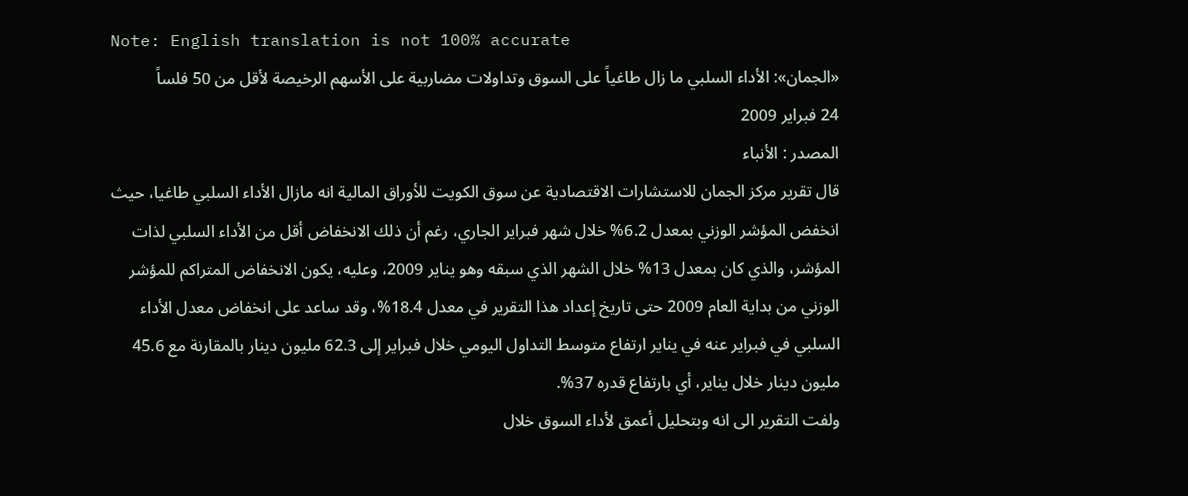Note: English translation is not 100% accurate
«الجمان»: الأداء السلبي ما زال طاغياً على السوق وتداولات مضاربية على الأسهم الرخيصة لأقل من 50 فلساً
24 فبراير 2009
المصدر : الأنباء
قال تقرير مركز الجمان للاستشارات الاقتصادية عن سوق الكويت للأوراق المالية انه مازال الأداء السلبي طاغيا، حيث انخفض المؤشر الوزني بمعدل 6.2% خلال شهر فبراير الجاري، رغم أن ذلك الانخفاض أقل من الأداء السلبي لذات المؤشر، والذي كان بمعدل 13% خلال الشهر الذي سبقه وهو يناير 2009، وعليه، يكون الانخفاض المتراكم للمؤشر الوزني من بداية العام 2009 حتى تاريخ إعداد هذا التقرير في معدل 18.4%، وقد ساعد على انخفاض معدل الأداء السلبي في فبراير عنه في يناير ارتفاع متوسط التداول اليومي خلال فبراير إلى 62.3 مليون دينار بالمقارنة مع 45.6 مليون دينار خلال يناير، أي بارتفاع قدره 37%.
ولفت التقرير الى انه وبتحليل أعمق لأداء السوق خلال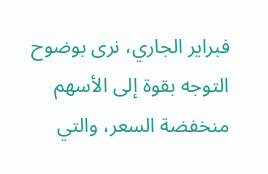فبراير الجاري، نرى بوضوح التوجه بقوة إلى الأسهم منخفضة السعر، والتي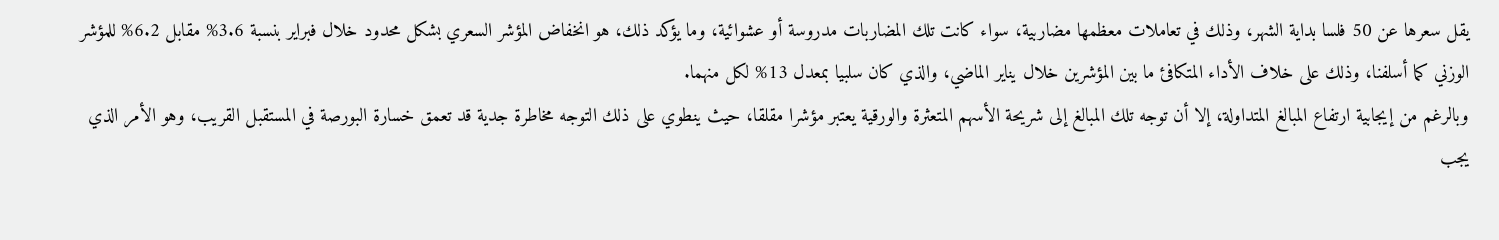يقل سعرها عن 50 فلسا بداية الشهر، وذلك في تعاملات معظمها مضاربية، سواء كانت تلك المضاربات مدروسة أو عشوائية، وما يؤكد ذلك، هو انخفاض المؤشر السعري بشكل محدود خلال فبراير بنسبة 3.6% مقابل 6.2% للمؤشر الوزني كما أسلفنا، وذلك على خلاف الأداء المتكافئ ما بين المؤشرين خلال يناير الماضي، والذي كان سلبيا بمعدل 13% لكل منهما.
وبالرغم من إيجابية ارتفاع المبالغ المتداولة، إلا أن توجه تلك المبالغ إلى شريحة الأسهم المتعثرة والورقية يعتبر مؤشرا مقلقا، حيث ينطوي على ذلك التوجه مخاطرة جدية قد تعمق خسارة البورصة في المستقبل القريب، وهو الأمر الذي يجب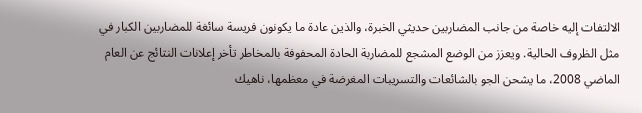الالتفات إليه خاصة من جانب المضاربين حديثي الخبرة، والذين عادة ما يكونون فريسة سائغة للمضاربين الكبار في مثل الظروف الحالية. ويعزز من الوضع المشجع للمضاربة الحادة المحفوفة بالمخاطر تأخر إعلانات النتائج عن العام الماضي 2008، ما يشحن الجو بالشائعات والتسريبات المغرضة في معظمها، ناهيك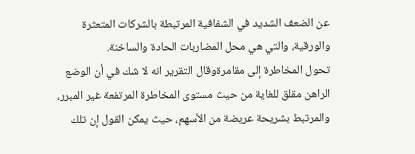عن الضعف الشديد في الشفافية المرتبطة بالشركات المتعثرة والورقية، والتي هي محل المضاربات الحادة والساخنة.
تحول المخاطرة إلى مقامرةوقال التقرير انه لا شك في أن الوضع الراهن مقلق للغاية من حيث مستوى المخاطرة المرتفعة غير المبرر، والمرتبط بشريحة عريضة من الأسهم، حيث يمكن القول إن تلك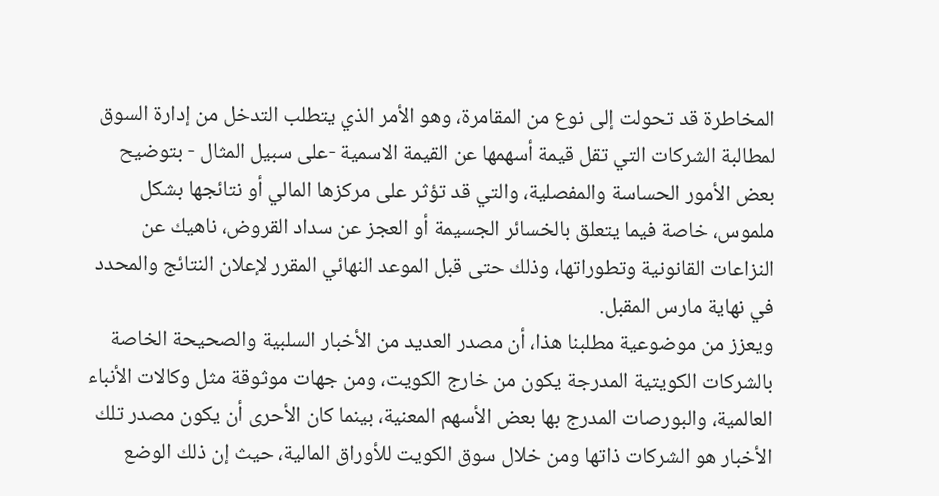المخاطرة قد تحولت إلى نوع من المقامرة، وهو الأمر الذي يتطلب التدخل من إدارة السوق لمطالبة الشركات التي تقل قيمة أسهمها عن القيمة الاسمية -على سبيل المثال - بتوضيح بعض الأمور الحساسة والمفصلية، والتي قد تؤثر على مركزها المالي أو نتائجها بشكل ملموس، خاصة فيما يتعلق بالخسائر الجسيمة أو العجز عن سداد القروض، ناهيك عن النزاعات القانونية وتطوراتها، وذلك حتى قبل الموعد النهائي المقرر لإعلان النتائج والمحدد في نهاية مارس المقبل.
ويعزز من موضوعية مطلبنا هذا، أن مصدر العديد من الأخبار السلبية والصحيحة الخاصة بالشركات الكويتية المدرجة يكون من خارج الكويت، ومن جهات موثوقة مثل وكالات الأنباء العالمية، والبورصات المدرج بها بعض الأسهم المعنية، بينما كان الأحرى أن يكون مصدر تلك الأخبار هو الشركات ذاتها ومن خلال سوق الكويت للأوراق المالية، حيث إن ذلك الوضع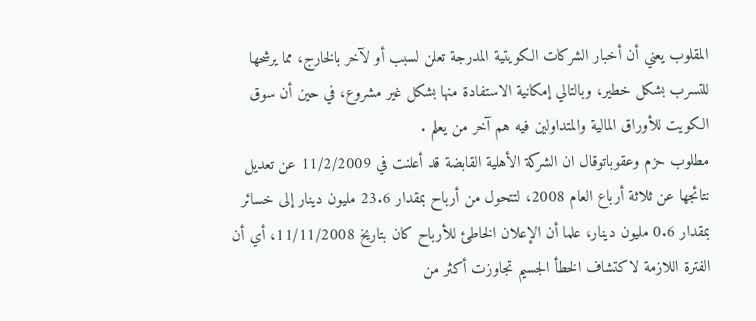المقلوب يعني أن أخبار الشركات الكويتية المدرجة تعلن لسبب أو لآخر بالخارج، مما يرشحها للتسرب بشكل خطير، وبالتالي إمكانية الاستفادة منها بشكل غير مشروع، في حين أن سوق الكويت للأوراق المالية والمتداولين فيه هم آخر من يعلم .
مطلوب حزم وعقوباتوقال ان الشركة الأهلية القابضة قد أعلنت في 11/2/2009 عن تعديل نتائجها عن ثلاثة أرباع العام 2008، لتتحول من أرباح بمقدار 23.6 مليون دينار إلى خسائر بمقدار 0.6 مليون دينار، علما أن الإعلان الخاطئ للأرباح كان بتاريخ 11/11/2008، أي أن الفترة اللازمة لاكتشاف الخطأ الجسيم تجاوزت أكثر من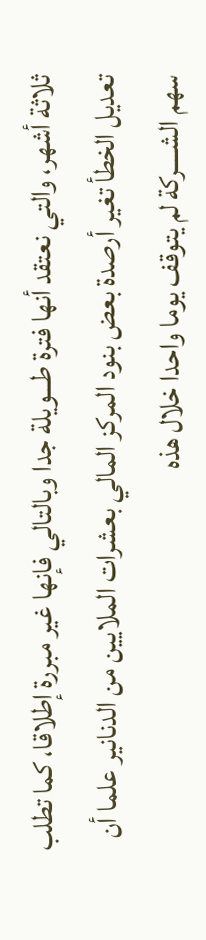ثلاثة أشهر، والتي نعتقد أنها فترة طـــويلة جدا وبالتالي فإنها غير مبررة إطلاقا، كما تطلب تعديل الخطأ تغير أرصدة بعض بنود المركز المالي بعشرات الملايين من الدنانير علما أن سهم الشــــركة لم يتوقف يوما واحدا خلال هذه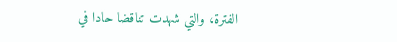الفترة، والتي شهدت تناقضا حادا في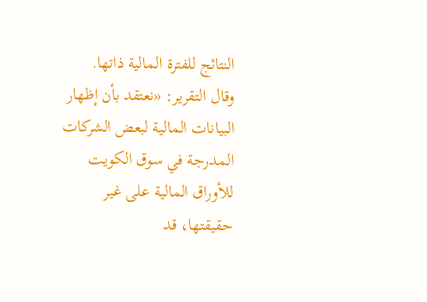النتائج للفترة المالية ذاتها.
وقال التقرير: «نعتقد بأن إظهار البيانات المالية لبعض الشركات المدرجة في سوق الكويت للأوراق المالية على غير حقيقتها، قد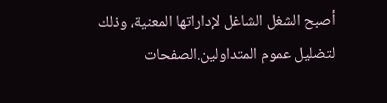أصبح الشغل الشاغل لإداراتها المعنية، وذلك لتضليل عموم المتداولين.الصفحات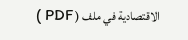الاقتصادية في ملف ( PDF )